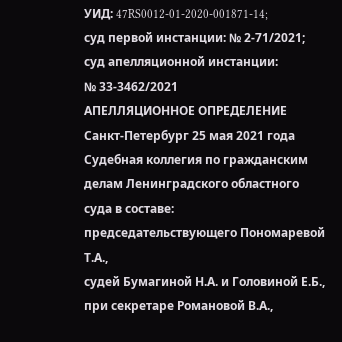УИД: 47RS0012-01-2020-001871-14;
суд первой инстанции: № 2-71/2021;
суд апелляционной инстанции:
№ 33-3462/2021
АПЕЛЛЯЦИОННОЕ ОПРЕДЕЛЕНИЕ
Санкт-Петербург 25 мая 2021 года
Судебная коллегия по гражданским делам Ленинградского областного суда в составе:
председательствующего Пономаревой Т.А.,
судей Бумагиной Н.А. и Головиной Е.Б.,
при секретаре Романовой В.А.,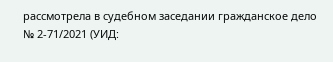рассмотрела в судебном заседании гражданское дело № 2-71/2021 (УИД: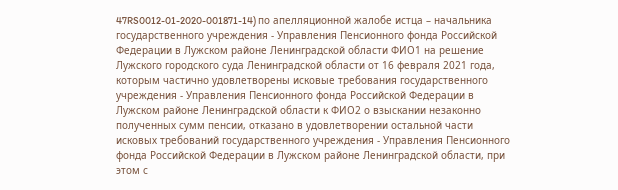47RS0012-01-2020-001871-14) по апелляционной жалобе истца – начальника государственного учреждения - Управления Пенсионного фонда Российской Федерации в Лужском районе Ленинградской области ФИО1 на решение Лужского городского суда Ленинградской области от 16 февраля 2021 года, которым частично удовлетворены исковые требования государственного учреждения - Управления Пенсионного фонда Российской Федерации в Лужском районе Ленинградской области к ФИО2 о взыскании незаконно полученных сумм пенсии, отказано в удовлетворении остальной части исковых требований государственного учреждения - Управления Пенсионного фонда Российской Федерации в Лужском районе Ленинградской области, при этом с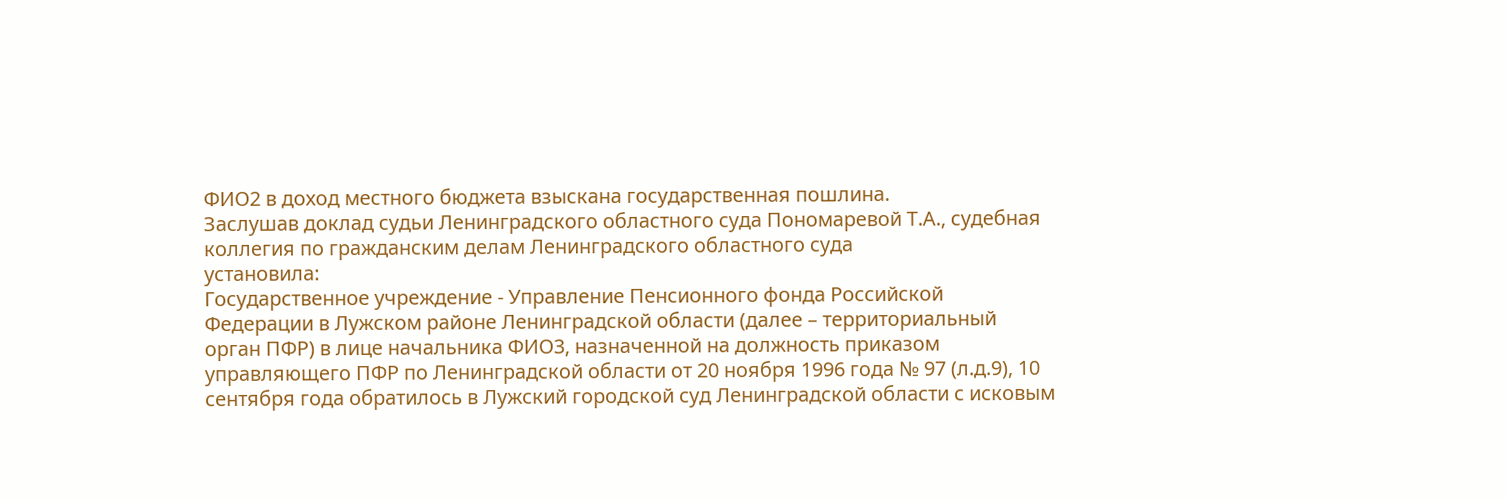ФИО2 в доход местного бюджета взыскана государственная пошлина.
Заслушав доклад судьи Ленинградского областного суда Пономаревой Т.А., судебная коллегия по гражданским делам Ленинградского областного суда
установила:
Государственное учреждение - Управление Пенсионного фонда Российской Федерации в Лужском районе Ленинградской области (далее – территориальный орган ПФР) в лице начальника ФИО3, назначенной на должность приказом управляющего ПФР по Ленинградской области от 20 ноября 1996 года № 97 (л.д.9), 10 сентября года обратилось в Лужский городской суд Ленинградской области с исковым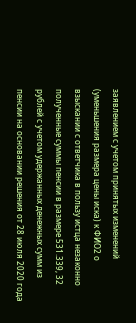заявлением с учетом принятых изменений (уменьшения размера цены иска) к ФИО2 о взыскании с ответчика в пользу истца незаконно полученные суммы пенсии в размере 531.339, 32 рублей с учетом удержанных денежных сумм из пенсии на основании решения от 28 июля 2020 года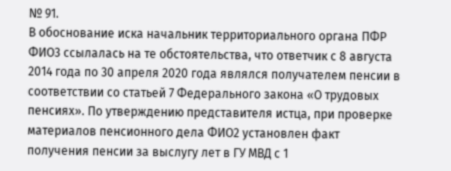№ 91.
В обоснование иска начальник территориального органа ПФР ФИО3 ссылалась на те обстоятельства, что ответчик с 8 августа 2014 года по 30 апреля 2020 года являлся получателем пенсии в соответствии со статьей 7 Федерального закона «О трудовых пенсиях». По утверждению представителя истца, при проверке материалов пенсионного дела ФИО2 установлен факт получения пенсии за выслугу лет в ГУ МВД с 1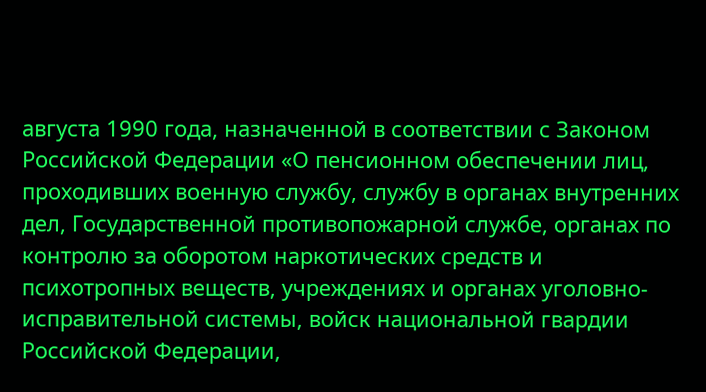августа 1990 года, назначенной в соответствии с Законом Российской Федерации «О пенсионном обеспечении лиц, проходивших военную службу, службу в органах внутренних дел, Государственной противопожарной службе, органах по контролю за оборотом наркотических средств и психотропных веществ, учреждениях и органах уголовно-исправительной системы, войск национальной гвардии Российской Федерации,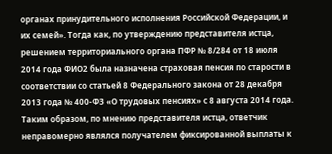органах принудительного исполнения Российской Федерации, и их семей». Тогда как, по утверждению представителя истца, решением территориального органа ПФР № 8/284 от 18 июля 2014 года ФИО2 была назначена страховая пенсия по старости в соответствии со статьей 8 Федерального закона от 28 декабря 2013 года № 400-ФЗ «О трудовых пенсиях» с 8 августа 2014 года. Таким образом, по мнению представителя истца, ответчик неправомерно являлся получателем фиксированной выплаты к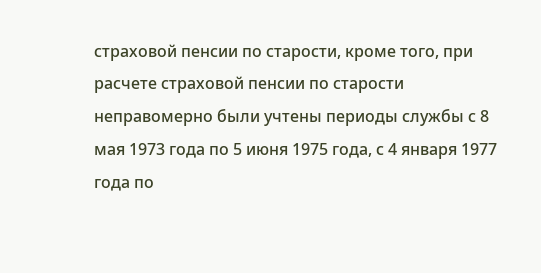страховой пенсии по старости, кроме того, при расчете страховой пенсии по старости неправомерно были учтены периоды службы с 8 мая 1973 года по 5 июня 1975 года, с 4 января 1977 года по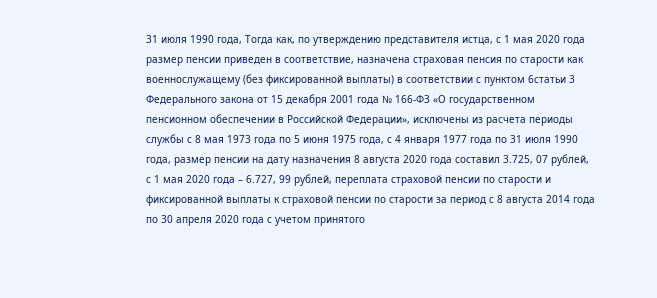31 июля 1990 года, Тогда как, по утверждению представителя истца, с 1 мая 2020 года размер пенсии приведен в соответствие, назначена страховая пенсия по старости как военнослужащему (без фиксированной выплаты) в соответствии с пунктом 6статьи 3 Федерального закона от 15 декабря 2001 года № 166-ФЗ «О государственном пенсионном обеспечении в Российской Федерации», исключены из расчета периоды службы с 8 мая 1973 года по 5 июня 1975 года, с 4 января 1977 года по 31 июля 1990 года, размер пенсии на дату назначения 8 августа 2020 года составил 3.725, 07 рублей, с 1 мая 2020 года – 6.727, 99 рублей, переплата страховой пенсии по старости и фиксированной выплаты к страховой пенсии по старости за период с 8 августа 2014 года по 30 апреля 2020 года с учетом принятого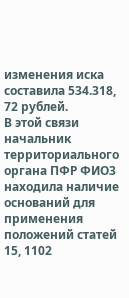изменения иска составила 534.318, 72 рублей.
В этой связи начальник территориального органа ПФР ФИО3 находила наличие оснований для применения положений статей 15, 1102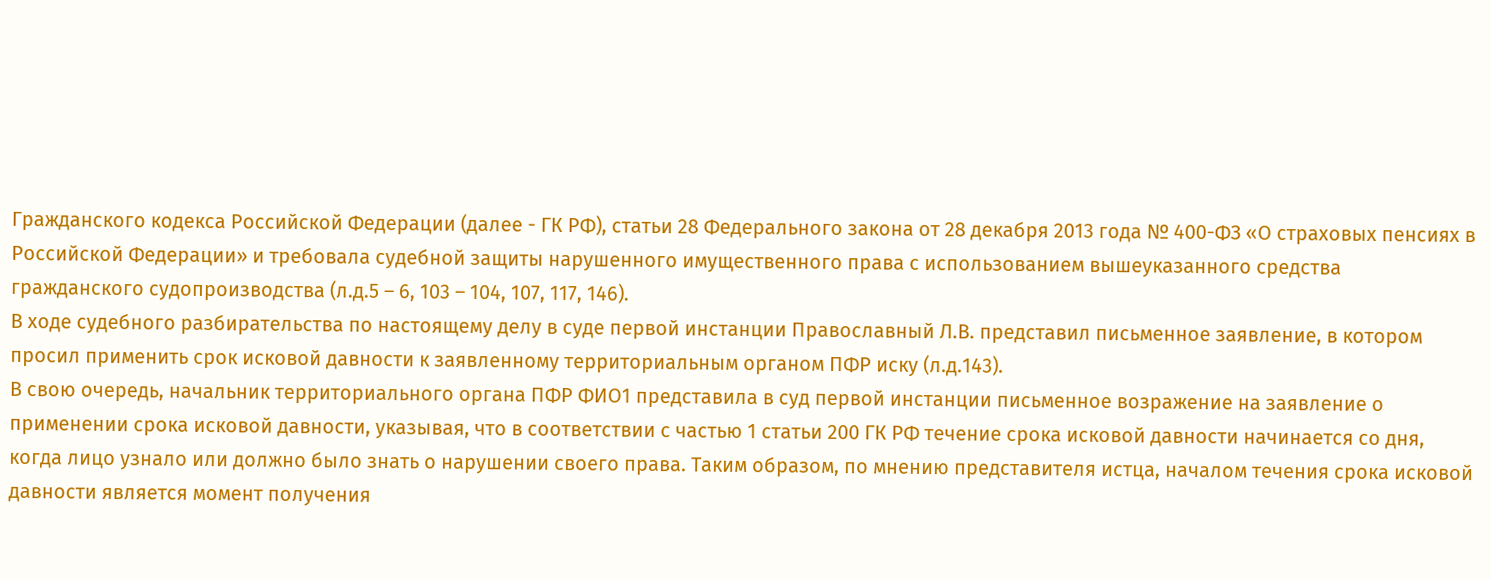Гражданского кодекса Российской Федерации (далее - ГК РФ), статьи 28 Федерального закона от 28 декабря 2013 года № 400-ФЗ «О страховых пенсиях в Российской Федерации» и требовала судебной защиты нарушенного имущественного права с использованием вышеуказанного средства гражданского судопроизводства (л.д.5 – 6, 103 – 104, 107, 117, 146).
В ходе судебного разбирательства по настоящему делу в суде первой инстанции Православный Л.В. представил письменное заявление, в котором просил применить срок исковой давности к заявленному территориальным органом ПФР иску (л.д.143).
В свою очередь, начальник территориального органа ПФР ФИО1 представила в суд первой инстанции письменное возражение на заявление о применении срока исковой давности, указывая, что в соответствии с частью 1 статьи 200 ГК РФ течение срока исковой давности начинается со дня, когда лицо узнало или должно было знать о нарушении своего права. Таким образом, по мнению представителя истца, началом течения срока исковой давности является момент получения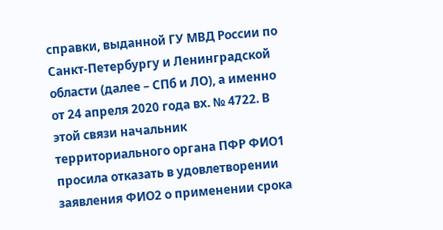справки, выданной ГУ МВД России по Санкт-Петербургу и Ленинградской области (далее – СПб и ЛО), а именно от 24 апреля 2020 года вх. № 4722. В этой связи начальник территориального органа ПФР ФИО1 просила отказать в удовлетворении заявления ФИО2 о применении срока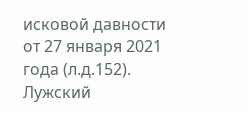исковой давности от 27 января 2021 года (л.д.152).
Лужский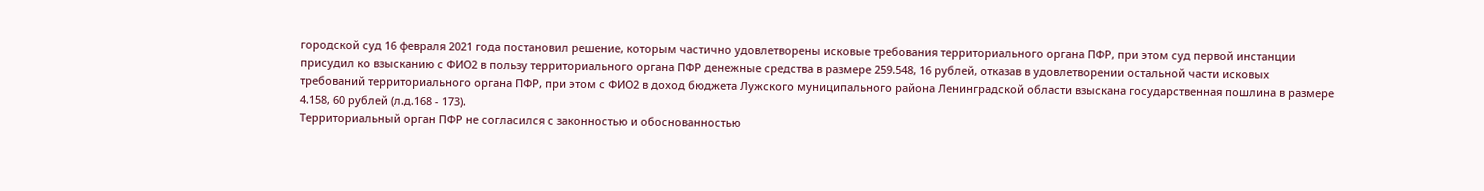городской суд 16 февраля 2021 года постановил решение, которым частично удовлетворены исковые требования территориального органа ПФР, при этом суд первой инстанции присудил ко взысканию с ФИО2 в пользу территориального органа ПФР денежные средства в размере 259.548, 16 рублей, отказав в удовлетворении остальной части исковых требований территориального органа ПФР, при этом с ФИО2 в доход бюджета Лужского муниципального района Ленинградской области взыскана государственная пошлина в размере 4.158, 60 рублей (л.д.168 - 173).
Территориальный орган ПФР не согласился с законностью и обоснованностью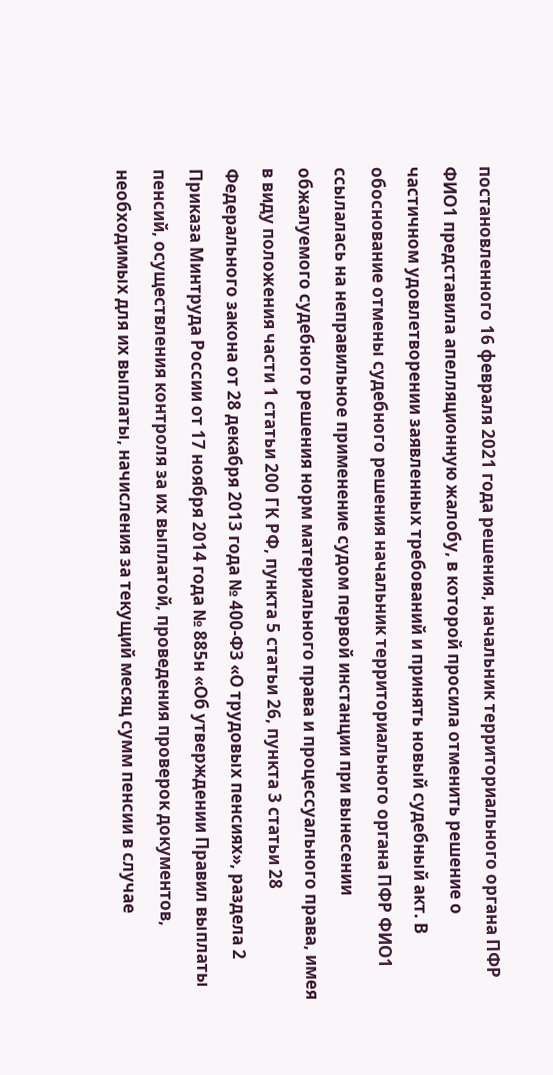постановленного 16 февраля 2021 года решения, начальник территориального органа ПФР ФИО1 представила апелляционную жалобу, в которой просила отменить решение о частичном удовлетворении заявленных требований и принять новый судебный акт. В обоснование отмены судебного решения начальник территориального органа ПФР ФИО1 ссылалась на неправильное применение судом первой инстанции при вынесении обжалуемого судебного решения норм материального права и процессуального права, имея в виду положения части 1 статьи 200 ГК РФ, пункта 5 статьи 26, пункта 3 статьи 28 Федерального закона от 28 декабря 2013 года № 400-ФЗ «О трудовых пенсиях», раздела 2 Приказа Минтруда России от 17 ноября 2014 года № 885н «Об утверждении Правил выплаты пенсий, осуществления контроля за их выплатой, проведения проверок документов, необходимых для их выплаты, начисления за текущий месяц сумм пенсии в случае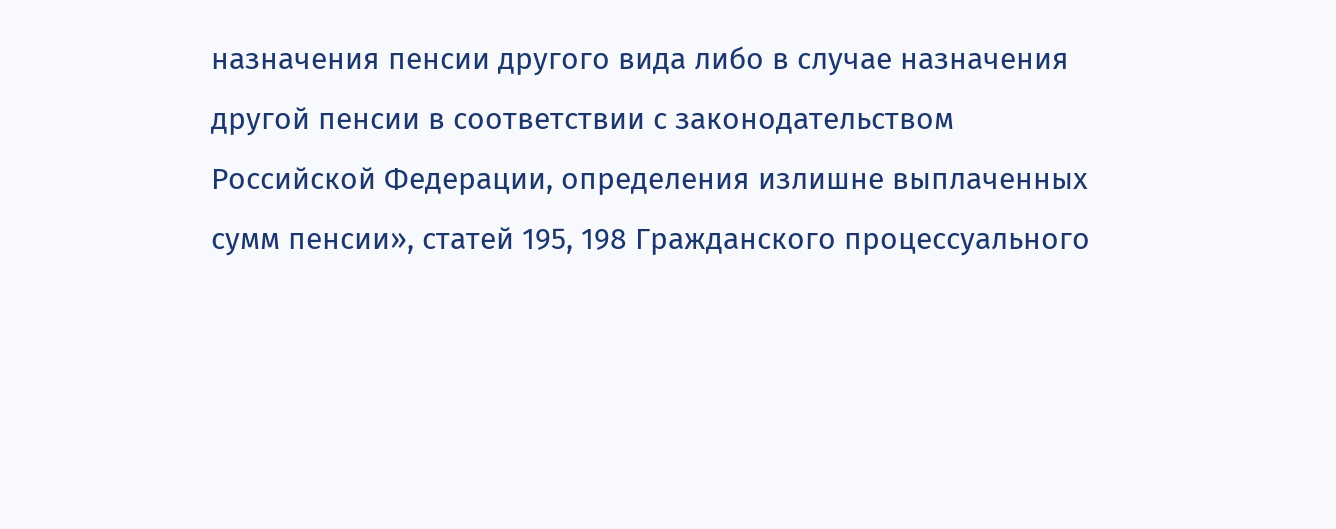назначения пенсии другого вида либо в случае назначения другой пенсии в соответствии с законодательством Российской Федерации, определения излишне выплаченных сумм пенсии», статей 195, 198 Гражданского процессуального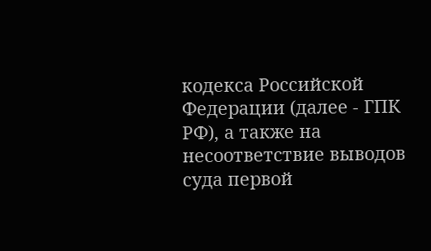кодекса Российской Федерации (далее - ГПК РФ), а также на несоответствие выводов суда первой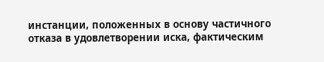инстанции, положенных в основу частичного отказа в удовлетворении иска, фактическим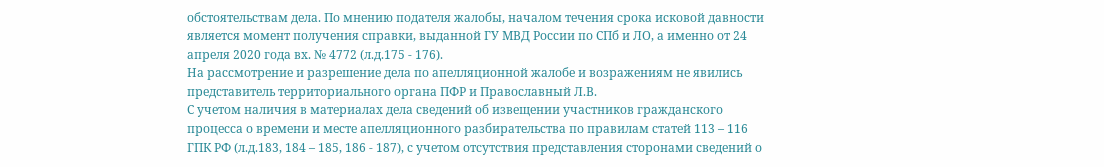обстоятельствам дела. По мнению подателя жалобы, началом течения срока исковой давности является момент получения справки, выданной ГУ МВД России по СПб и ЛО, а именно от 24 апреля 2020 года вх. № 4772 (л.д.175 - 176).
На рассмотрение и разрешение дела по апелляционной жалобе и возражениям не явились представитель территориального органа ПФР и Православный Л.В.
С учетом наличия в материалах дела сведений об извещении участников гражданского процесса о времени и месте апелляционного разбирательства по правилам статей 113 – 116 ГПК РФ (л.д.183, 184 – 185, 186 - 187), с учетом отсутствия представления сторонами сведений о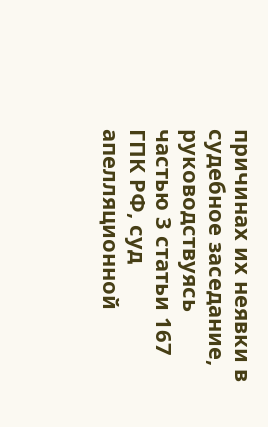причинах их неявки в судебное заседание, руководствуясь частью 3 статьи 167 ГПК РФ, суд апелляционной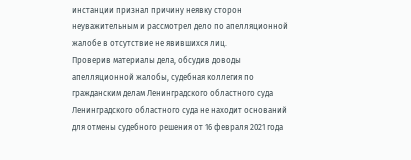инстанции признал причину неявку сторон неуважительным и рассмотрел дело по апелляционной жалобе в отсутствие не явившихся лиц.
Проверив материалы дела, обсудив доводы апелляционной жалобы, судебная коллегия по гражданским делам Ленинградского областного суда Ленинградского областного суда не находит оснований для отмены судебного решения от 16 февраля 2021 года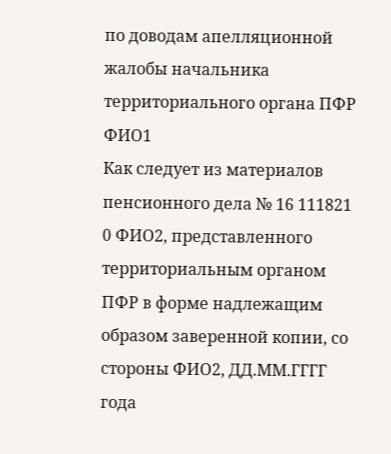по доводам апелляционной жалобы начальника территориального органа ПФР ФИО1
Как следует из материалов пенсионного дела № 16 111821 0 ФИО2, представленного территориальным органом ПФР в форме надлежащим образом заверенной копии, со стороны ФИО2, ДД.ММ.ГГГГ года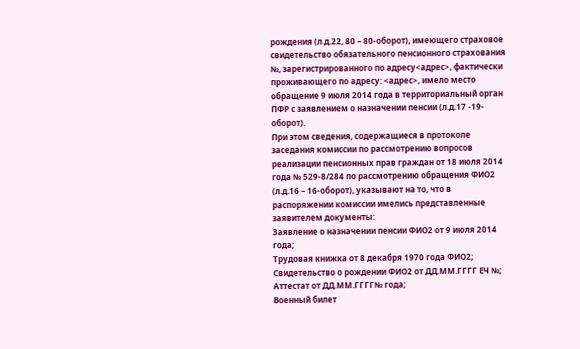рождения (л.д.22, 80 – 80-оборот), имеющего страховое свидетельство обязательного пенсионного страхования №, зарегистрированного по адресу<адрес>, фактически проживающего по адресу: <адрес>, имело место обращение 9 июля 2014 года в территориальный орган ПФР с заявлением о назначении пенсии (л.д.17 -19-оборот).
При этом сведения, содержащиеся в протоколе заседания комиссии по рассмотрению вопросов реализации пенсионных прав граждан от 18 июля 2014 года № 529-8/284 по рассмотрению обращения ФИО2 (л.д.16 – 16-оборот), указывают на то, что в распоряжении комиссии имелись представленные заявителем документы:
Заявление о назначении пенсии ФИО2 от 9 июля 2014 года;
Трудовая книжка от 8 декабря 1970 года ФИО2;
Свидетельство о рождении ФИО2 от ДД.ММ.ГГГГ ЕЧ №;
Аттестат от ДД.ММ.ГГГГ№ года;
Военный билет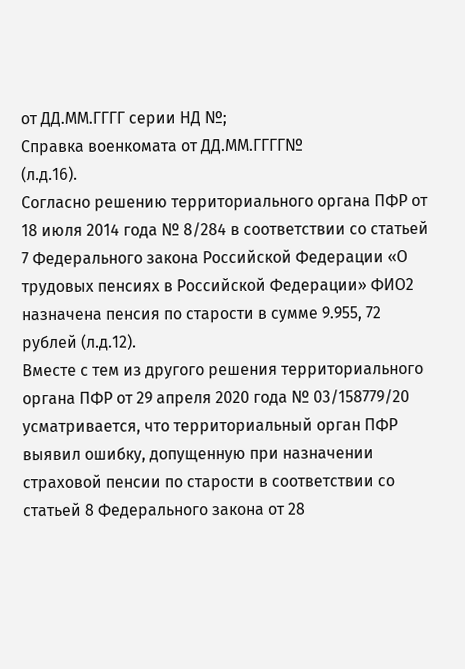от ДД.ММ.ГГГГ серии НД №;
Справка военкомата от ДД.ММ.ГГГГ№
(л.д.16).
Согласно решению территориального органа ПФР от 18 июля 2014 года № 8/284 в соответствии со статьей 7 Федерального закона Российской Федерации «О трудовых пенсиях в Российской Федерации» ФИО2 назначена пенсия по старости в сумме 9.955, 72 рублей (л.д.12).
Вместе с тем из другого решения территориального органа ПФР от 29 апреля 2020 года № 03/158779/20 усматривается, что территориальный орган ПФР выявил ошибку, допущенную при назначении страховой пенсии по старости в соответствии со статьей 8 Федерального закона от 28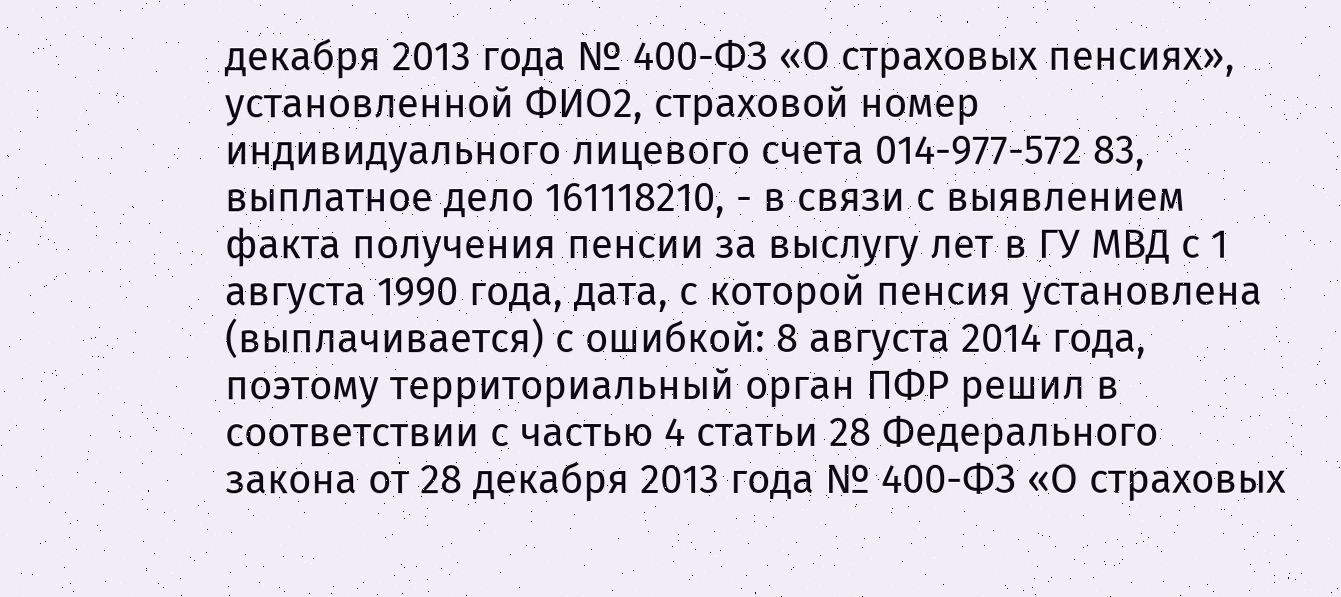декабря 2013 года № 400-ФЗ «О страховых пенсиях», установленной ФИО2, страховой номер индивидуального лицевого счета 014-977-572 83, выплатное дело 161118210, - в связи с выявлением факта получения пенсии за выслугу лет в ГУ МВД с 1 августа 1990 года, дата, с которой пенсия установлена (выплачивается) с ошибкой: 8 августа 2014 года, поэтому территориальный орган ПФР решил в соответствии с частью 4 статьи 28 Федерального закона от 28 декабря 2013 года № 400-ФЗ «О страховых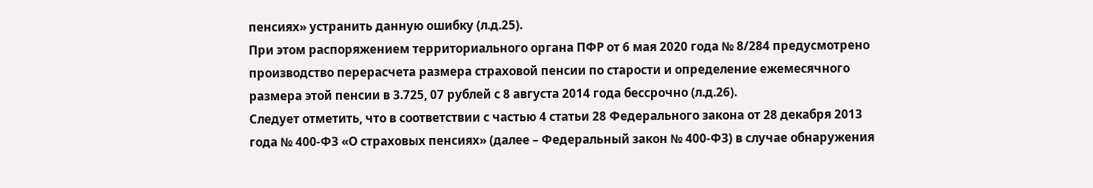пенсиях» устранить данную ошибку (л.д.25).
При этом распоряжением территориального органа ПФР от 6 мая 2020 года № 8/284 предусмотрено производство перерасчета размера страховой пенсии по старости и определение ежемесячного размера этой пенсии в 3.725, 07 рублей с 8 августа 2014 года бессрочно (л.д.26).
Следует отметить, что в соответствии с частью 4 статьи 28 Федерального закона от 28 декабря 2013 года № 400-ФЗ «О страховых пенсиях» (далее – Федеральный закон № 400-ФЗ) в случае обнаружения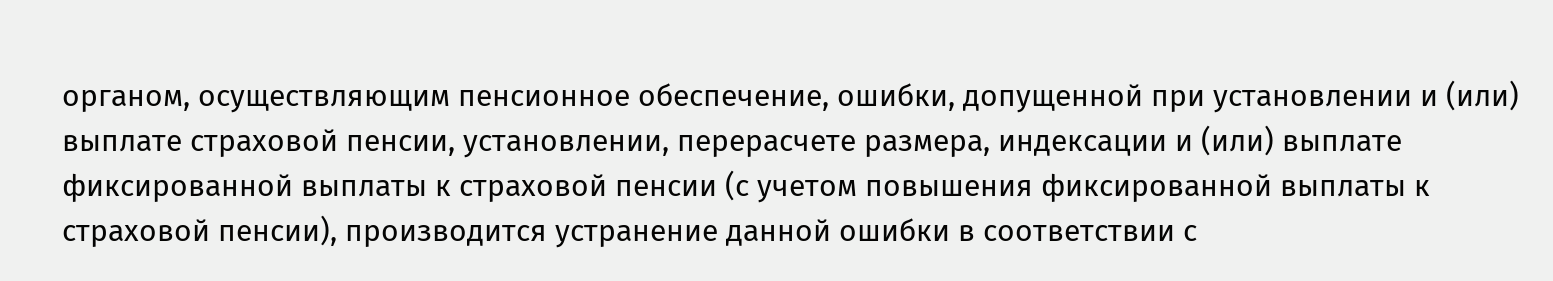органом, осуществляющим пенсионное обеспечение, ошибки, допущенной при установлении и (или) выплате страховой пенсии, установлении, перерасчете размера, индексации и (или) выплате фиксированной выплаты к страховой пенсии (с учетом повышения фиксированной выплаты к страховой пенсии), производится устранение данной ошибки в соответствии с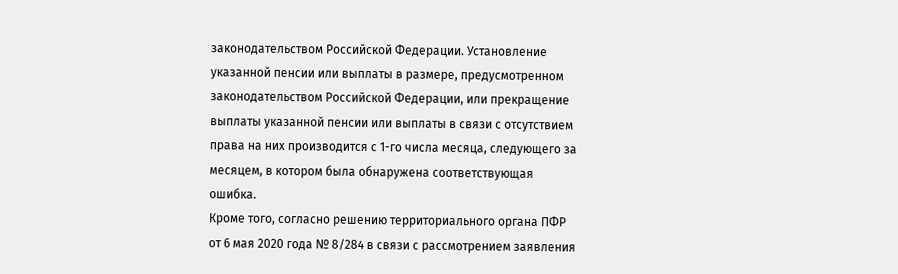законодательством Российской Федерации. Установление указанной пенсии или выплаты в размере, предусмотренном законодательством Российской Федерации, или прекращение выплаты указанной пенсии или выплаты в связи с отсутствием права на них производится с 1-го числа месяца, следующего за месяцем, в котором была обнаружена соответствующая ошибка.
Кроме того, согласно решению территориального органа ПФР от 6 мая 2020 года № 8/284 в связи с рассмотрением заявления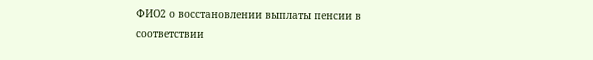ФИО2 о восстановлении выплаты пенсии в соответствии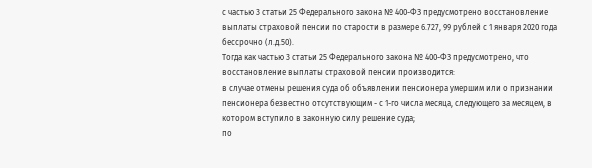с частью 3 статьи 25 Федерального закона № 400-ФЗ предусмотрено восстановление выплаты страховой пенсии по старости в размере 6.727, 99 рублей с 1 января 2020 года бессрочно (л.д.50).
Тогда как частью 3 статьи 25 Федерального закона № 400-ФЗ предусмотрено, что восстановление выплаты страховой пенсии производится:
в случае отмены решения суда об объявлении пенсионера умершим или о признании пенсионера безвестно отсутствующим - с 1-го числа месяца, следующего за месяцем, в котором вступило в законную силу решение суда;
по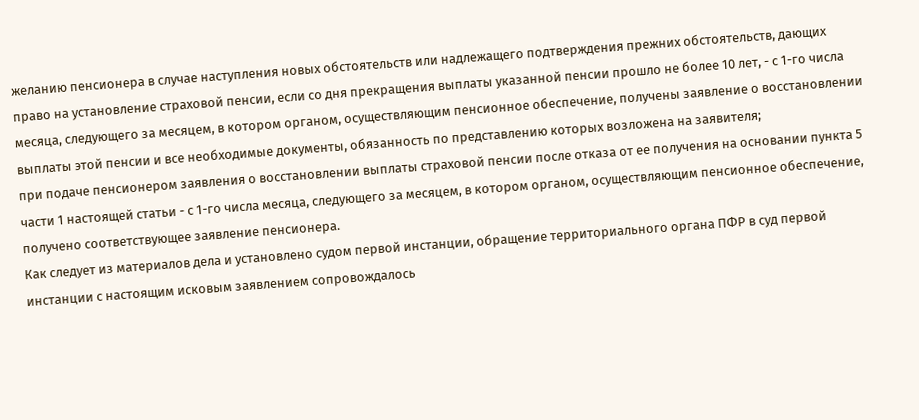желанию пенсионера в случае наступления новых обстоятельств или надлежащего подтверждения прежних обстоятельств, дающих право на установление страховой пенсии, если со дня прекращения выплаты указанной пенсии прошло не более 10 лет, - с 1-го числа месяца, следующего за месяцем, в котором органом, осуществляющим пенсионное обеспечение, получены заявление о восстановлении выплаты этой пенсии и все необходимые документы, обязанность по представлению которых возложена на заявителя;
при подаче пенсионером заявления о восстановлении выплаты страховой пенсии после отказа от ее получения на основании пункта 5 части 1 настоящей статьи - с 1-го числа месяца, следующего за месяцем, в котором органом, осуществляющим пенсионное обеспечение, получено соответствующее заявление пенсионера.
Как следует из материалов дела и установлено судом первой инстанции, обращение территориального органа ПФР в суд первой инстанции с настоящим исковым заявлением сопровождалось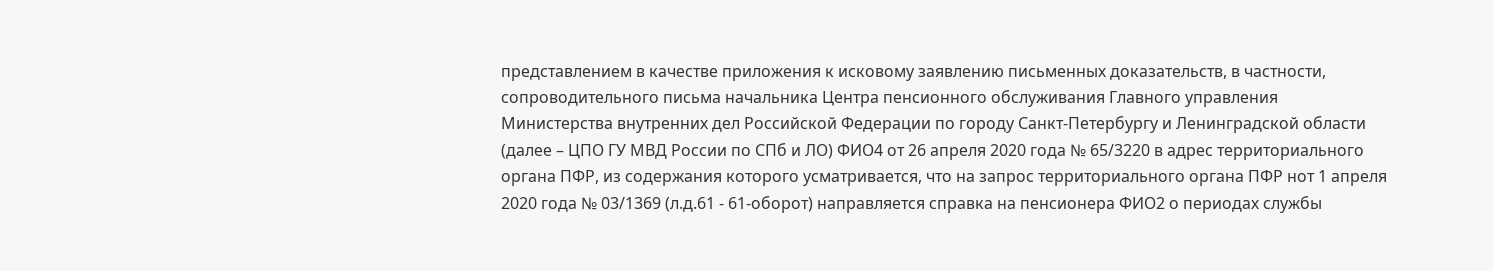представлением в качестве приложения к исковому заявлению письменных доказательств, в частности, сопроводительного письма начальника Центра пенсионного обслуживания Главного управления Министерства внутренних дел Российской Федерации по городу Санкт-Петербургу и Ленинградской области (далее – ЦПО ГУ МВД России по СПб и ЛО) ФИО4 от 26 апреля 2020 года № 65/3220 в адрес территориального органа ПФР, из содержания которого усматривается, что на запрос территориального органа ПФР нот 1 апреля 2020 года № 03/1369 (л.д.61 - 61-оборот) направляется справка на пенсионера ФИО2 о периодах службы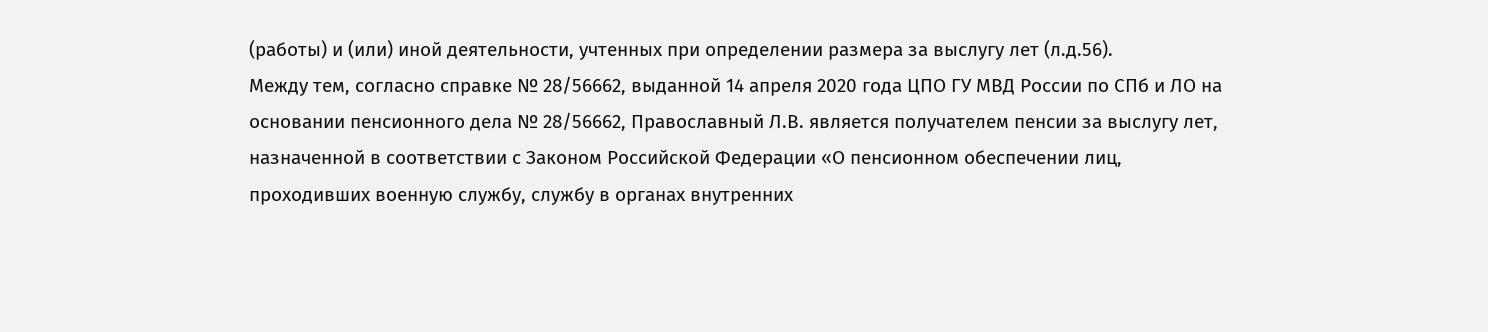(работы) и (или) иной деятельности, учтенных при определении размера за выслугу лет (л.д.56).
Между тем, согласно справке № 28/56662, выданной 14 апреля 2020 года ЦПО ГУ МВД России по СПб и ЛО на основании пенсионного дела № 28/56662, Православный Л.В. является получателем пенсии за выслугу лет, назначенной в соответствии с Законом Российской Федерации «О пенсионном обеспечении лиц, проходивших военную службу, службу в органах внутренних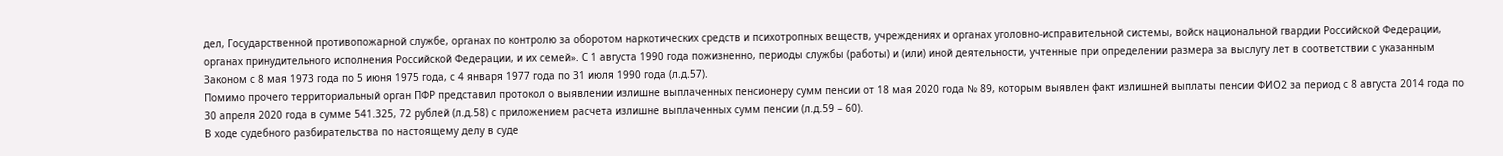дел, Государственной противопожарной службе, органах по контролю за оборотом наркотических средств и психотропных веществ, учреждениях и органах уголовно-исправительной системы, войск национальной гвардии Российской Федерации, органах принудительного исполнения Российской Федерации, и их семей». С 1 августа 1990 года пожизненно, периоды службы (работы) и (или) иной деятельности, учтенные при определении размера за выслугу лет в соответствии с указанным Законом с 8 мая 1973 года по 5 июня 1975 года, с 4 января 1977 года по 31 июля 1990 года (л.д.57).
Помимо прочего территориальный орган ПФР представил протокол о выявлении излишне выплаченных пенсионеру сумм пенсии от 18 мая 2020 года № 89, которым выявлен факт излишней выплаты пенсии ФИО2 за период с 8 августа 2014 года по 30 апреля 2020 года в сумме 541.325, 72 рублей (л.д.58) с приложением расчета излишне выплаченных сумм пенсии (л.д.59 – 60).
В ходе судебного разбирательства по настоящему делу в суде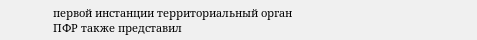первой инстанции территориальный орган ПФР также представил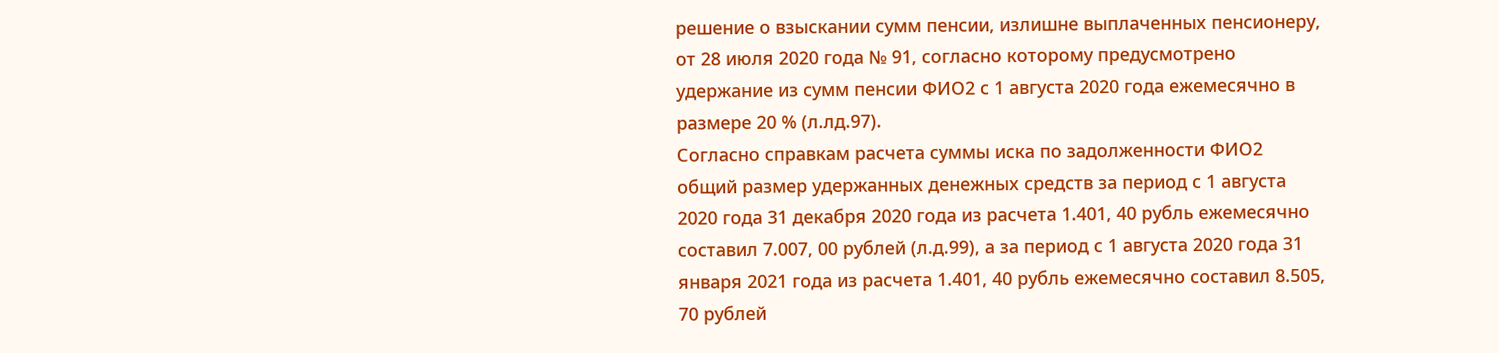решение о взыскании сумм пенсии, излишне выплаченных пенсионеру, от 28 июля 2020 года № 91, согласно которому предусмотрено удержание из сумм пенсии ФИО2 с 1 августа 2020 года ежемесячно в размере 20 % (л.лд.97).
Согласно справкам расчета суммы иска по задолженности ФИО2 общий размер удержанных денежных средств за период с 1 августа 2020 года 31 декабря 2020 года из расчета 1.401, 40 рубль ежемесячно составил 7.007, 00 рублей (л.д.99), а за период с 1 августа 2020 года 31 января 2021 года из расчета 1.401, 40 рубль ежемесячно составил 8.505, 70 рублей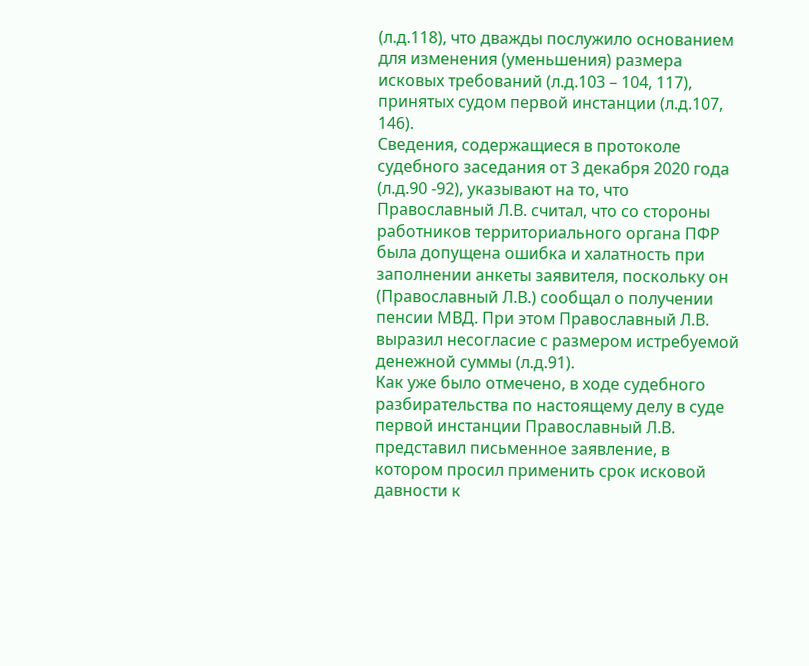(л.д.118), что дважды послужило основанием для изменения (уменьшения) размера исковых требований (л.д.103 – 104, 117), принятых судом первой инстанции (л.д.107, 146).
Сведения, содержащиеся в протоколе судебного заседания от 3 декабря 2020 года (л.д.90 -92), указывают на то, что Православный Л.В. считал, что со стороны работников территориального органа ПФР была допущена ошибка и халатность при заполнении анкеты заявителя, поскольку он (Православный Л.В.) сообщал о получении пенсии МВД. При этом Православный Л.В. выразил несогласие с размером истребуемой денежной суммы (л.д.91).
Как уже было отмечено, в ходе судебного разбирательства по настоящему делу в суде первой инстанции Православный Л.В. представил письменное заявление, в котором просил применить срок исковой давности к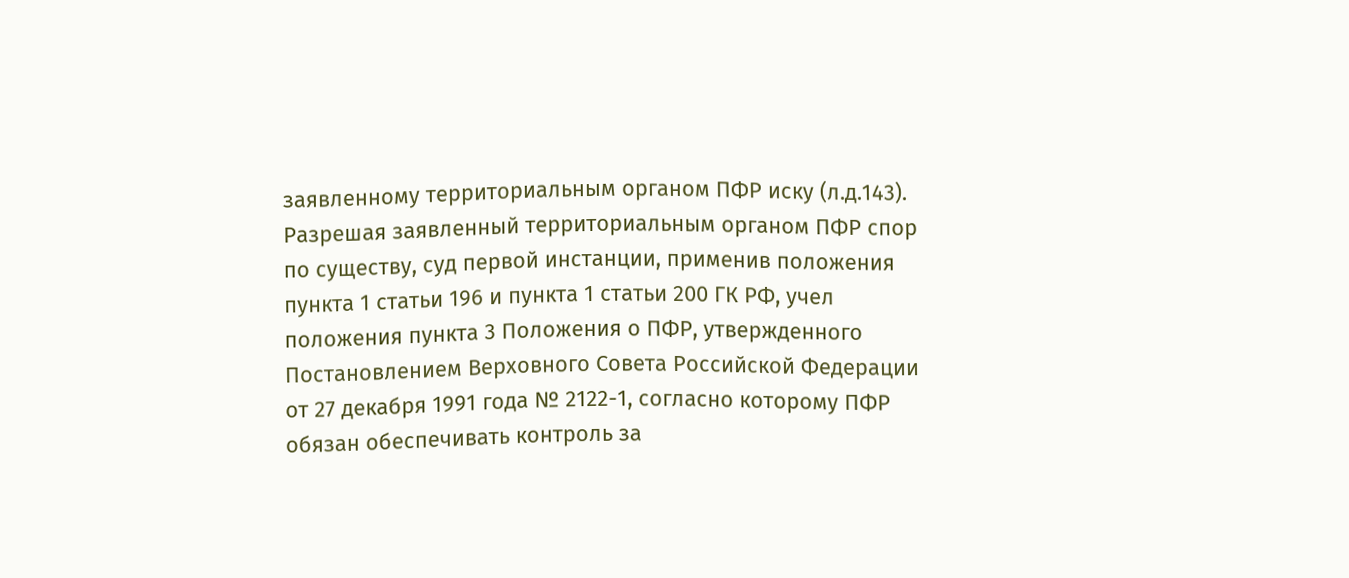заявленному территориальным органом ПФР иску (л.д.143).
Разрешая заявленный территориальным органом ПФР спор по существу, суд первой инстанции, применив положения пункта 1 статьи 196 и пункта 1 статьи 200 ГК РФ, учел положения пункта 3 Положения о ПФР, утвержденного Постановлением Верховного Совета Российской Федерации от 27 декабря 1991 года № 2122-1, согласно которому ПФР обязан обеспечивать контроль за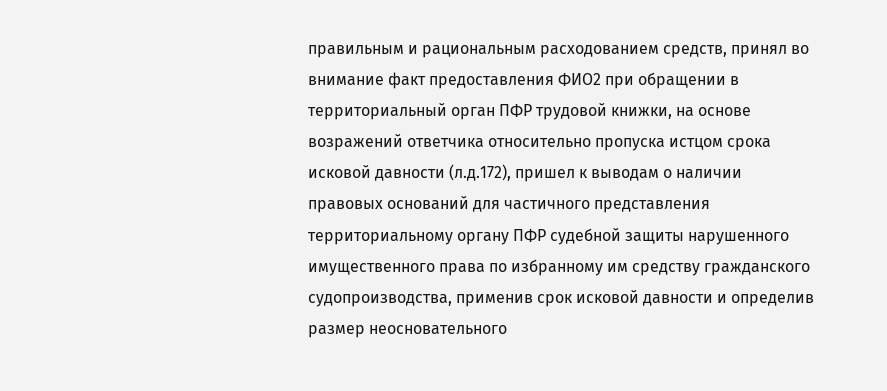правильным и рациональным расходованием средств, принял во внимание факт предоставления ФИО2 при обращении в территориальный орган ПФР трудовой книжки, на основе возражений ответчика относительно пропуска истцом срока исковой давности (л.д.172), пришел к выводам о наличии правовых оснований для частичного представления территориальному органу ПФР судебной защиты нарушенного имущественного права по избранному им средству гражданского судопроизводства, применив срок исковой давности и определив размер неосновательного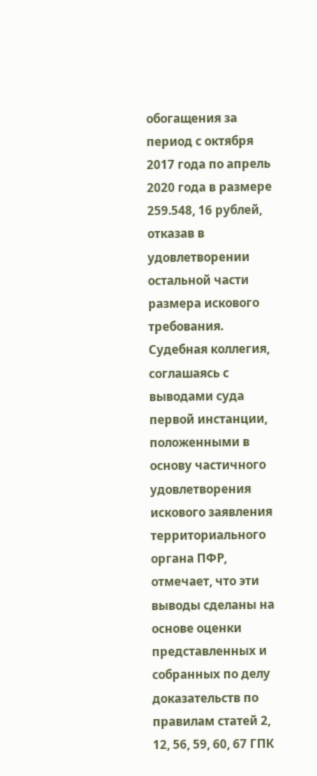обогащения за период с октября 2017 года по апрель 2020 года в размере 259.548, 16 рублей, отказав в удовлетворении остальной части размера искового требования.
Судебная коллегия, соглашаясь с выводами суда первой инстанции, положенными в основу частичного удовлетворения искового заявления территориального органа ПФР, отмечает, что эти выводы сделаны на основе оценки представленных и собранных по делу доказательств по правилам статей 2, 12, 56, 59, 60, 67 ГПК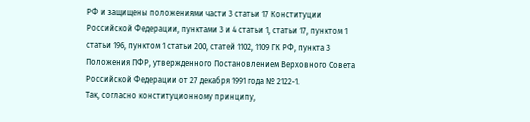РФ и защищены положениями части 3 статьи 17 Конституции Российской Федерации, пунктами 3 и 4 статьи 1, статьи 17, пунктом 1 статьи 196, пунктом 1 статьи 200, статей 1102, 1109 ГК РФ, пункта 3 Положения ПФР, утвержденного Постановлением Верховного Совета Российской Федерации от 27 декабря 1991 года № 2122-1.
Так, согласно конституционному принципу,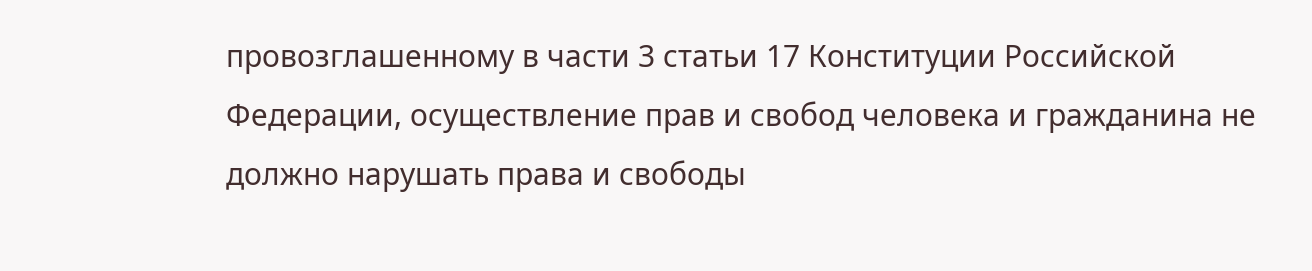провозглашенному в части 3 статьи 17 Конституции Российской Федерации, осуществление прав и свобод человека и гражданина не должно нарушать права и свободы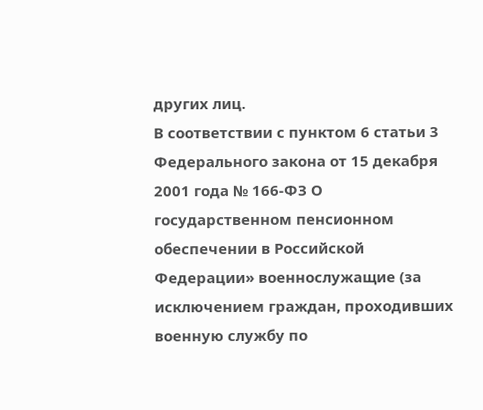других лиц.
В соответствии с пунктом 6 статьи 3 Федерального закона от 15 декабря 2001 года № 166-ФЗ О государственном пенсионном обеспечении в Российской Федерации» военнослужащие (за исключением граждан, проходивших военную службу по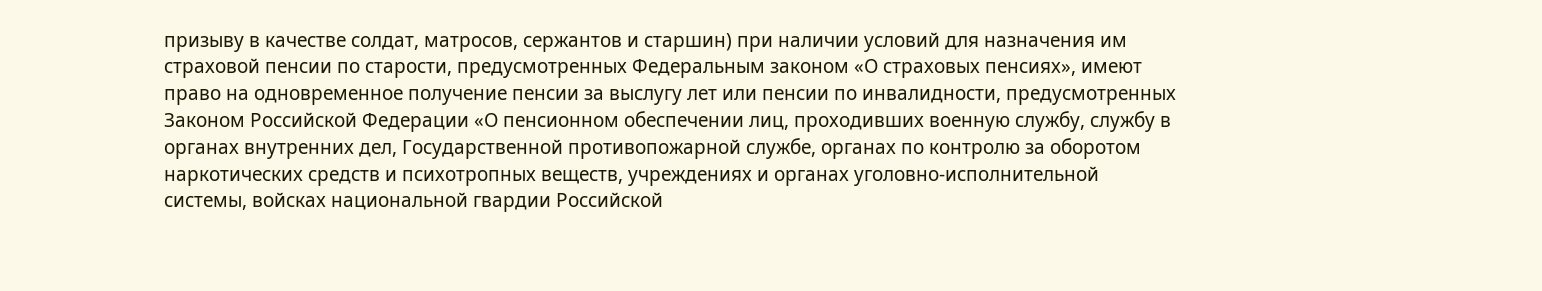призыву в качестве солдат, матросов, сержантов и старшин) при наличии условий для назначения им страховой пенсии по старости, предусмотренных Федеральным законом «О страховых пенсиях», имеют право на одновременное получение пенсии за выслугу лет или пенсии по инвалидности, предусмотренных Законом Российской Федерации «О пенсионном обеспечении лиц, проходивших военную службу, службу в органах внутренних дел, Государственной противопожарной службе, органах по контролю за оборотом наркотических средств и психотропных веществ, учреждениях и органах уголовно-исполнительной системы, войсках национальной гвардии Российской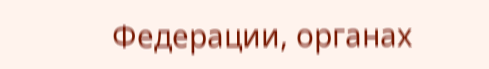Федерации, органах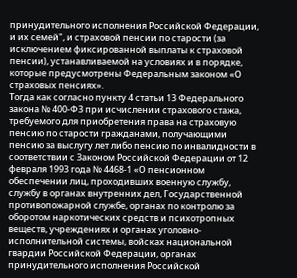принудительного исполнения Российской Федерации, и их семей", и страховой пенсии по старости (за исключением фиксированной выплаты к страховой пенсии), устанавливаемой на условиях и в порядке, которые предусмотрены Федеральным законом «О страховых пенсиях».
Тогда как согласно пункту 4 статьи 13 Федерального закона № 400-ФЗ при исчислении страхового стажа, требуемого для приобретения права на страховую пенсию по старости гражданами, получающими пенсию за выслугу лет либо пенсию по инвалидности в соответствии с Законом Российской Федерации от 12 февраля 1993 года № 4468-1 «О пенсионном обеспечении лиц, проходивших военную службу, службу в органах внутренних дел, Государственной противопожарной службе, органах по контролю за оборотом наркотических средств и психотропных веществ, учреждениях и органах уголовно-исполнительной системы, войсках национальной гвардии Российской Федерации, органах принудительного исполнения Российской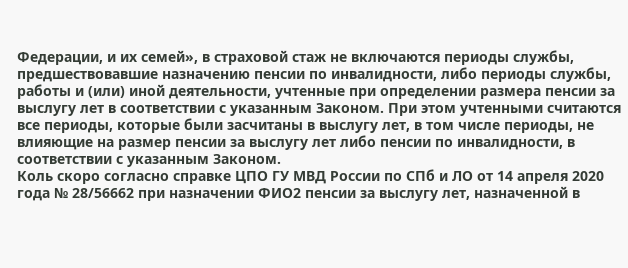Федерации, и их семей», в страховой стаж не включаются периоды службы, предшествовавшие назначению пенсии по инвалидности, либо периоды службы, работы и (или) иной деятельности, учтенные при определении размера пенсии за выслугу лет в соответствии с указанным Законом. При этом учтенными считаются все периоды, которые были засчитаны в выслугу лет, в том числе периоды, не влияющие на размер пенсии за выслугу лет либо пенсии по инвалидности, в соответствии с указанным Законом.
Коль скоро согласно справке ЦПО ГУ МВД России по СПб и ЛО от 14 апреля 2020 года № 28/56662 при назначении ФИО2 пенсии за выслугу лет, назначенной в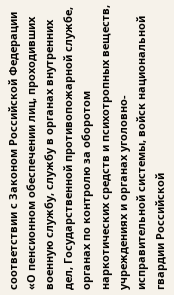соответствии с Законом Российской Федерации «О пенсионном обеспечении лиц, проходивших военную службу, службу в органах внутренних дел, Государственной противопожарной службе, органах по контролю за оборотом наркотических средств и психотропных веществ, учреждениях и органах уголовно-исправительной системы, войск национальной гвардии Российской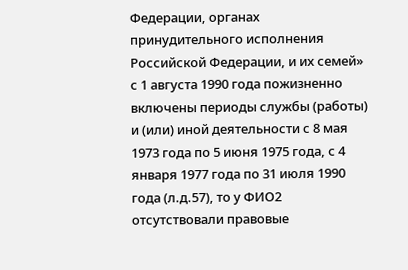Федерации, органах принудительного исполнения Российской Федерации, и их семей» с 1 августа 1990 года пожизненно включены периоды службы (работы) и (или) иной деятельности с 8 мая 1973 года по 5 июня 1975 года, с 4 января 1977 года по 31 июля 1990 года (л.д.57), то у ФИО2 отсутствовали правовые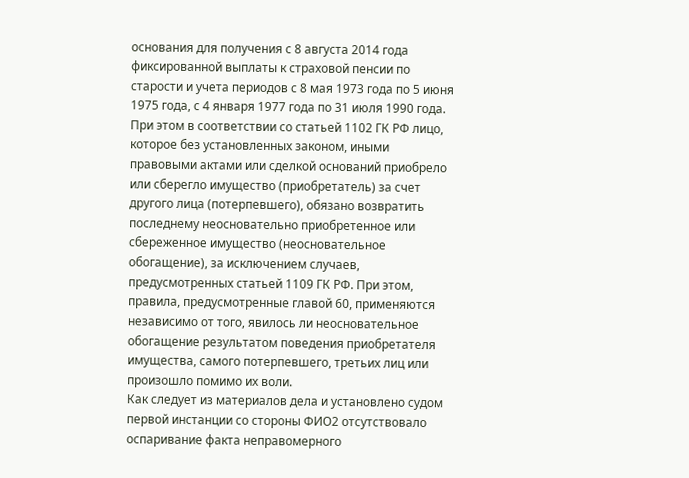основания для получения с 8 августа 2014 года фиксированной выплаты к страховой пенсии по старости и учета периодов с 8 мая 1973 года по 5 июня 1975 года, с 4 января 1977 года по 31 июля 1990 года.
При этом в соответствии со статьей 1102 ГК РФ лицо, которое без установленных законом, иными правовыми актами или сделкой оснований приобрело или сберегло имущество (приобретатель) за счет другого лица (потерпевшего), обязано возвратить последнему неосновательно приобретенное или сбереженное имущество (неосновательное обогащение), за исключением случаев, предусмотренных статьей 1109 ГК РФ. При этом, правила, предусмотренные главой 60, применяются независимо от того, явилось ли неосновательное обогащение результатом поведения приобретателя имущества, самого потерпевшего, третьих лиц или произошло помимо их воли.
Как следует из материалов дела и установлено судом первой инстанции со стороны ФИО2 отсутствовало оспаривание факта неправомерного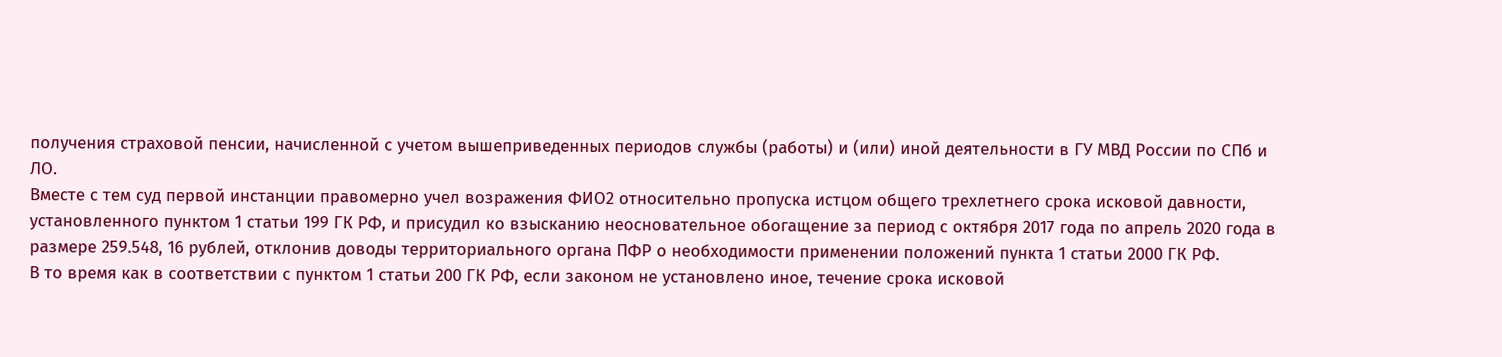получения страховой пенсии, начисленной с учетом вышеприведенных периодов службы (работы) и (или) иной деятельности в ГУ МВД России по СПб и ЛО.
Вместе с тем суд первой инстанции правомерно учел возражения ФИО2 относительно пропуска истцом общего трехлетнего срока исковой давности, установленного пунктом 1 статьи 199 ГК РФ, и присудил ко взысканию неосновательное обогащение за период с октября 2017 года по апрель 2020 года в размере 259.548, 16 рублей, отклонив доводы территориального органа ПФР о необходимости применении положений пункта 1 статьи 2000 ГК РФ.
В то время как в соответствии с пунктом 1 статьи 200 ГК РФ, если законом не установлено иное, течение срока исковой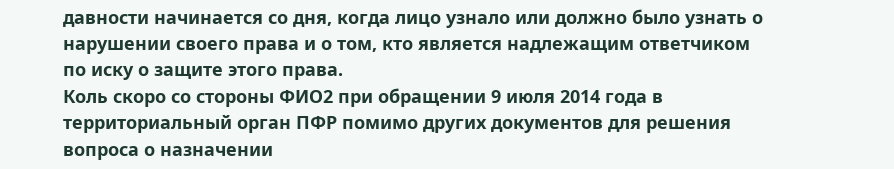давности начинается со дня, когда лицо узнало или должно было узнать о нарушении своего права и о том, кто является надлежащим ответчиком по иску о защите этого права.
Коль скоро со стороны ФИО2 при обращении 9 июля 2014 года в территориальный орган ПФР помимо других документов для решения вопроса о назначении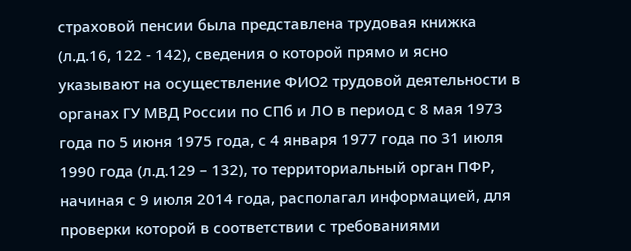страховой пенсии была представлена трудовая книжка (л.д.16, 122 - 142), сведения о которой прямо и ясно указывают на осуществление ФИО2 трудовой деятельности в органах ГУ МВД России по СПб и ЛО в период с 8 мая 1973 года по 5 июня 1975 года, с 4 января 1977 года по 31 июля 1990 года (л.д.129 – 132), то территориальный орган ПФР, начиная с 9 июля 2014 года, располагал информацией, для проверки которой в соответствии с требованиями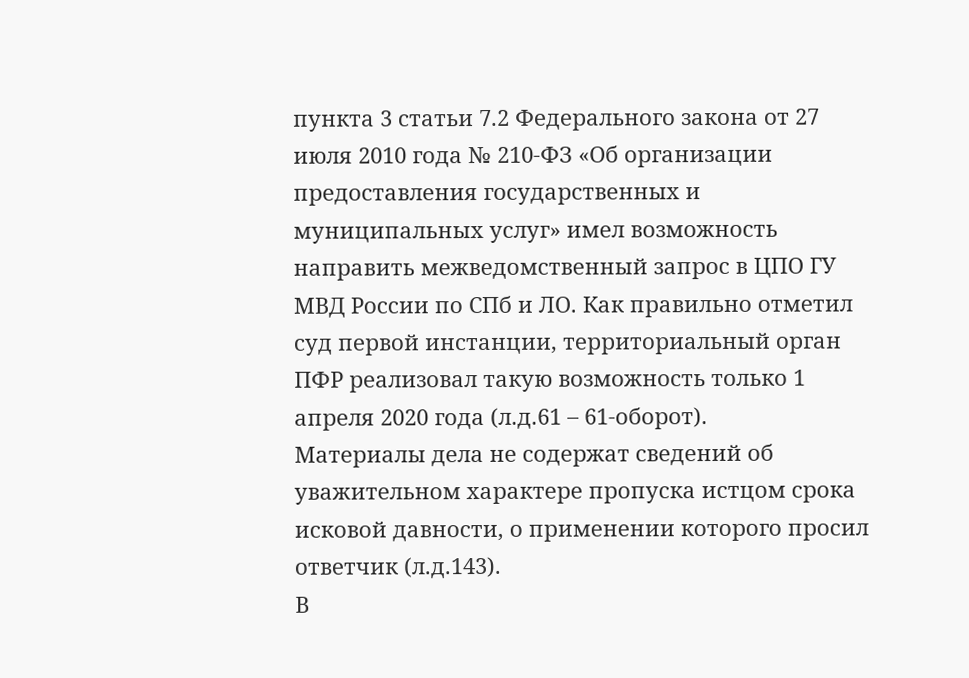пункта 3 статьи 7.2 Федерального закона от 27 июля 2010 года № 210-ФЗ «Об организации предоставления государственных и муниципальных услуг» имел возможность направить межведомственный запрос в ЦПО ГУ МВД России по СПб и ЛО. Как правильно отметил суд первой инстанции, территориальный орган ПФР реализовал такую возможность только 1 апреля 2020 года (л.д.61 – 61-оборот).
Материалы дела не содержат сведений об уважительном характере пропуска истцом срока исковой давности, о применении которого просил ответчик (л.д.143).
В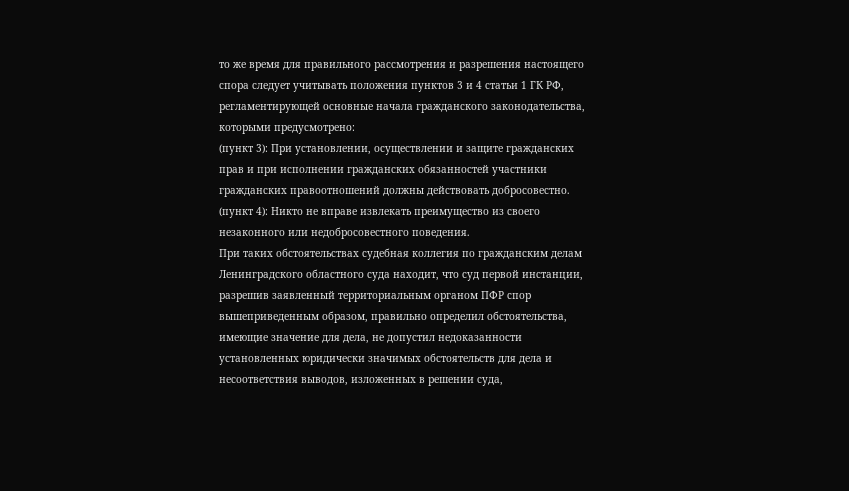то же время для правильного рассмотрения и разрешения настоящего спора следует учитывать положения пунктов 3 и 4 статьи 1 ГК РФ, регламентирующей основные начала гражданского законодательства, которыми предусмотрено:
(пункт 3): При установлении, осуществлении и защите гражданских прав и при исполнении гражданских обязанностей участники гражданских правоотношений должны действовать добросовестно.
(пункт 4): Никто не вправе извлекать преимущество из своего незаконного или недобросовестного поведения.
При таких обстоятельствах судебная коллегия по гражданским делам Ленинградского областного суда находит, что суд первой инстанции, разрешив заявленный территориальным органом ПФР спор вышеприведенным образом, правильно определил обстоятельства, имеющие значение для дела, не допустил недоказанности установленных юридически значимых обстоятельств для дела и несоответствия выводов, изложенных в решении суда,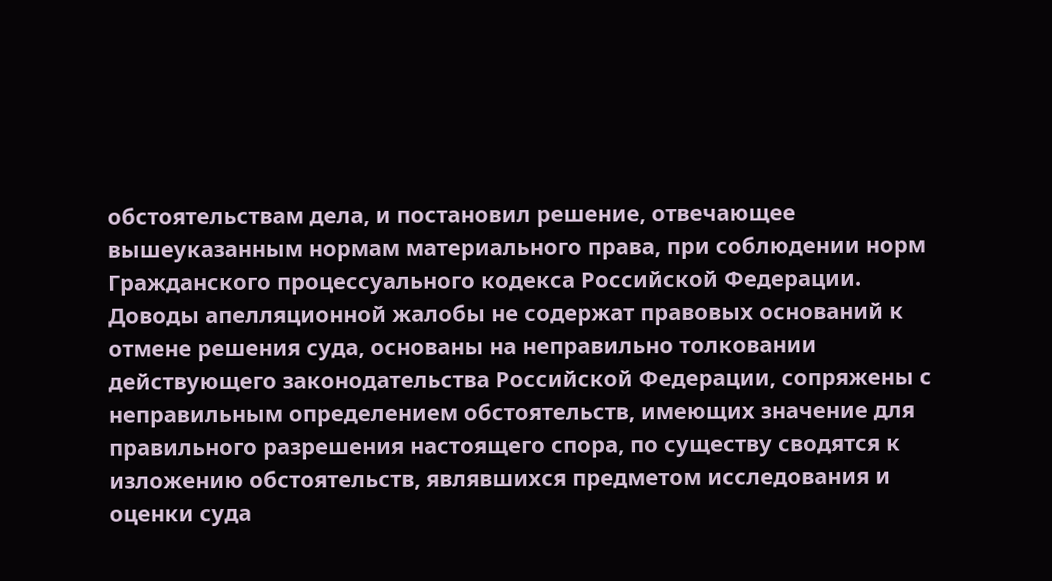обстоятельствам дела, и постановил решение, отвечающее вышеуказанным нормам материального права, при соблюдении норм Гражданского процессуального кодекса Российской Федерации.
Доводы апелляционной жалобы не содержат правовых оснований к отмене решения суда, основаны на неправильно толковании действующего законодательства Российской Федерации, сопряжены с неправильным определением обстоятельств, имеющих значение для правильного разрешения настоящего спора, по существу сводятся к изложению обстоятельств, являвшихся предметом исследования и оценки суда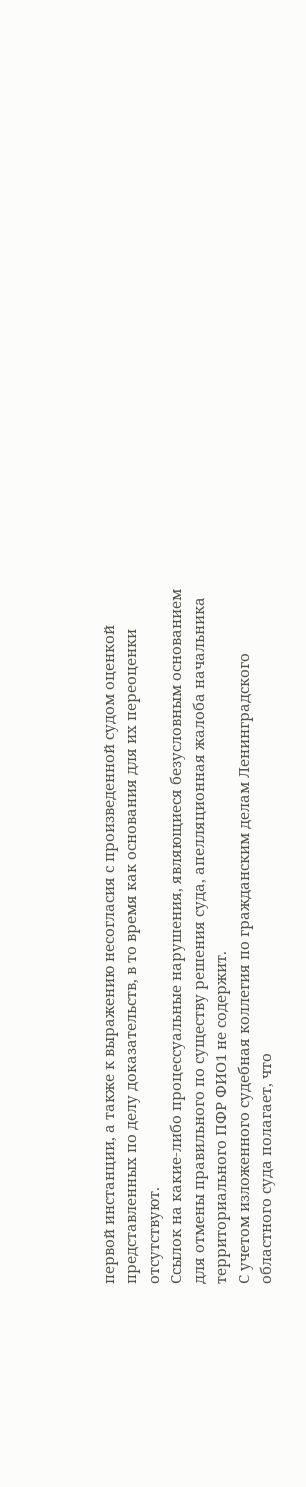первой инстанции, а также к выражению несогласия с произведенной судом оценкой представленных по делу доказательств, в то время как основания для их переоценки отсутствуют.
Ссылок на какие-либо процессуальные нарушения, являющиеся безусловным основанием для отмены правильного по существу решения суда, апелляционная жалоба начальника территориального ПФР ФИО1 не содержит.
С учетом изложенного судебная коллегия по гражданским делам Ленинградского областного суда полагает, что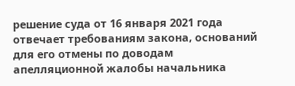решение суда от 16 января 2021 года отвечает требованиям закона, оснований для его отмены по доводам апелляционной жалобы начальника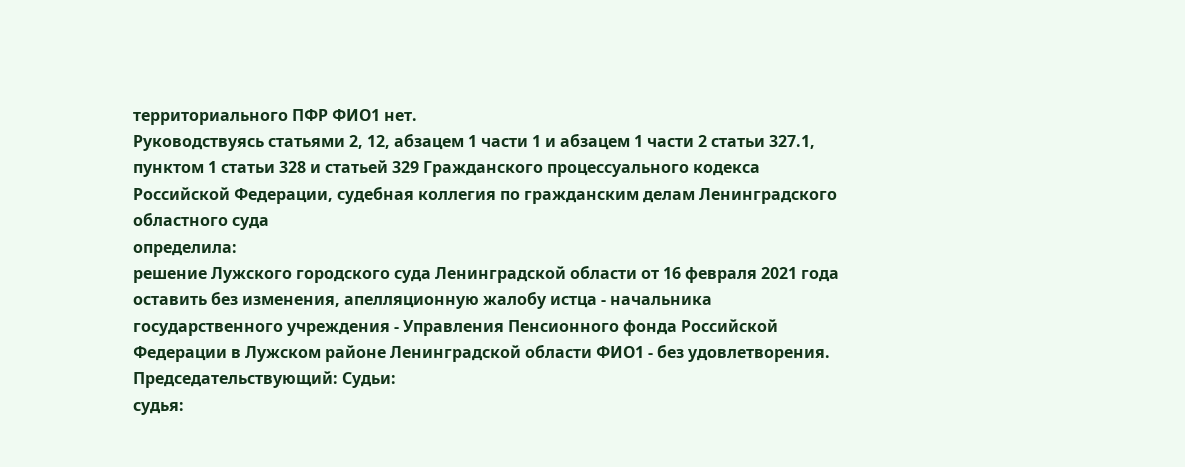территориального ПФР ФИО1 нет.
Руководствуясь статьями 2, 12, абзацем 1 части 1 и абзацем 1 части 2 статьи 327.1, пунктом 1 статьи 328 и статьей 329 Гражданского процессуального кодекса Российской Федерации, судебная коллегия по гражданским делам Ленинградского областного суда
определила:
решение Лужского городского суда Ленинградской области от 16 февраля 2021 года оставить без изменения, апелляционную жалобу истца - начальника государственного учреждения - Управления Пенсионного фонда Российской Федерации в Лужском районе Ленинградской области ФИО1 - без удовлетворения.
Председательствующий: Судьи:
судья: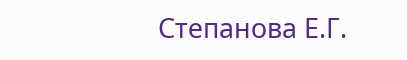Степанова Е.Г.